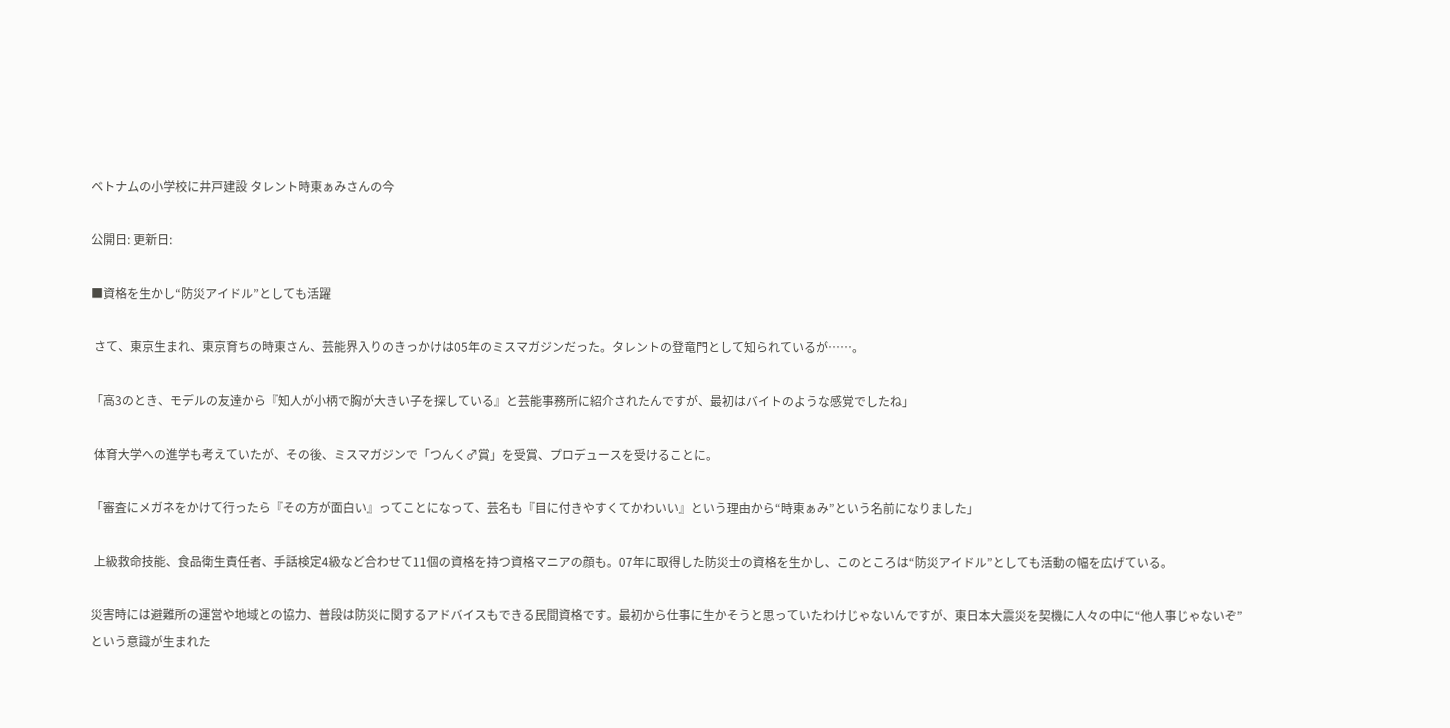ベトナムの小学校に井戸建設 タレント時東ぁみさんの今

公開日: 更新日:

■資格を生かし“防災アイドル”としても活躍

 さて、東京生まれ、東京育ちの時東さん、芸能界入りのきっかけは05年のミスマガジンだった。タレントの登竜門として知られているが……。

「高3のとき、モデルの友達から『知人が小柄で胸が大きい子を探している』と芸能事務所に紹介されたんですが、最初はバイトのような感覚でしたね」

 体育大学への進学も考えていたが、その後、ミスマガジンで「つんく♂賞」を受賞、プロデュースを受けることに。

「審査にメガネをかけて行ったら『その方が面白い』ってことになって、芸名も『目に付きやすくてかわいい』という理由から“時東ぁみ”という名前になりました」

 上級救命技能、食品衛生責任者、手話検定4級など合わせて11個の資格を持つ資格マニアの顔も。07年に取得した防災士の資格を生かし、このところは“防災アイドル”としても活動の幅を広げている。

災害時には避難所の運営や地域との協力、普段は防災に関するアドバイスもできる民間資格です。最初から仕事に生かそうと思っていたわけじゃないんですが、東日本大震災を契機に人々の中に“他人事じゃないぞ”という意識が生まれた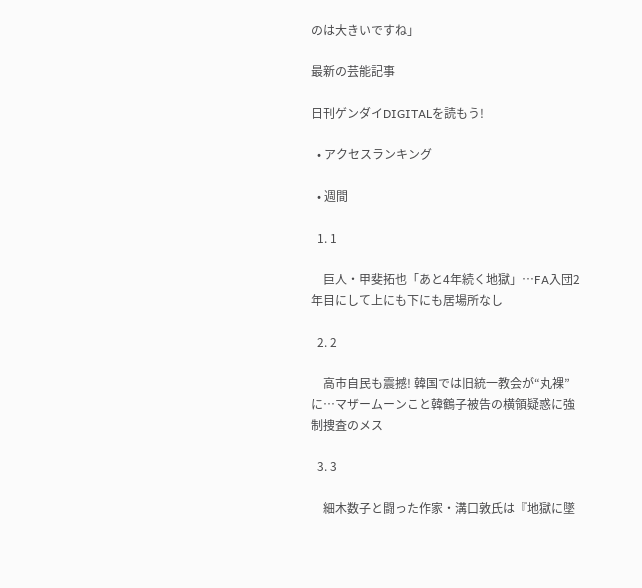のは大きいですね」

最新の芸能記事

日刊ゲンダイDIGITALを読もう!

  • アクセスランキング

  • 週間

  1. 1

    巨人・甲斐拓也「あと4年続く地獄」…FA入団2年目にして上にも下にも居場所なし

  2. 2

    高市自民も震撼! 韓国では旧統一教会が“丸裸”に…マザームーンこと韓鶴子被告の横領疑惑に強制捜査のメス

  3. 3

    細木数子と闘った作家・溝口敦氏は『地獄に墜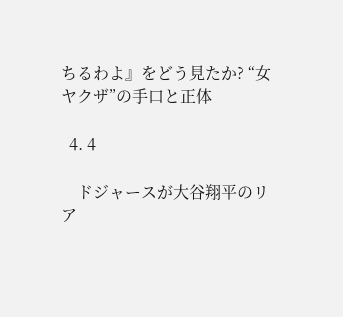ちるわよ』をどう見たか? “女ヤクザ”の手口と正体

  4. 4

    ドジャースが大谷翔平のリア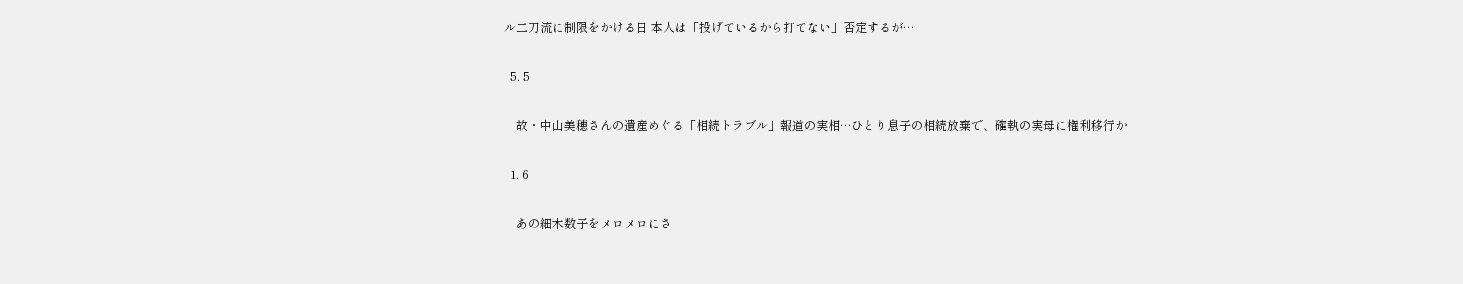ル二刀流に制限をかける日 本人は「投げているから打てない」否定するが…

  5. 5

    故・中山美穂さんの遺産めぐる「相続トラブル」報道の実相…ひとり息子の相続放棄で、確執の実母に権利移行か

  1. 6

    あの細木数子をメロメロにさ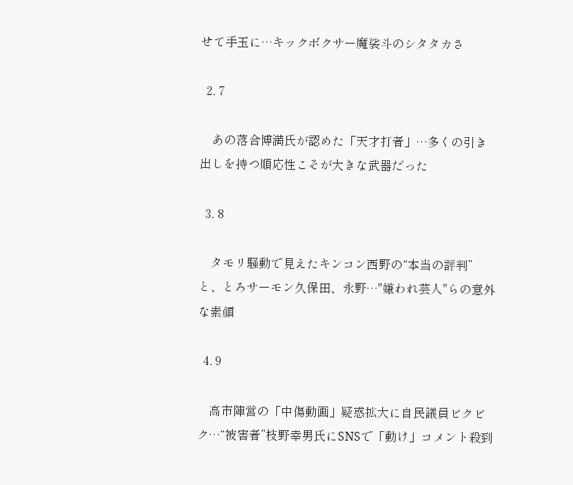せて手玉に…キックボクサー魔裟斗のシタタカさ

  2. 7

    あの落合博満氏が認めた「天才打者」…多くの引き出しを持つ順応性こそが大きな武器だった

  3. 8

    タモリ騒動で見えたキンコン西野の“本当の評判”と、とろサーモン久保田、永野…"嫌われ芸人"らの意外な素顔

  4. 9

    高市陣営の「中傷動画」疑惑拡大に自民議員ビクビク…“被害者”枝野幸男氏にSNSで「動け」コメント殺到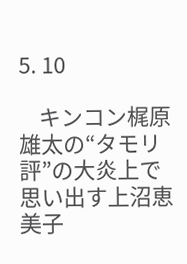5. 10

    キンコン梶原雄太の“タモリ評”の大炎上で思い出す上沼恵美子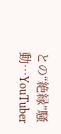との“絶縁”騒動…YouTuber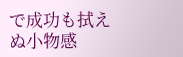で成功も拭えぬ小物感